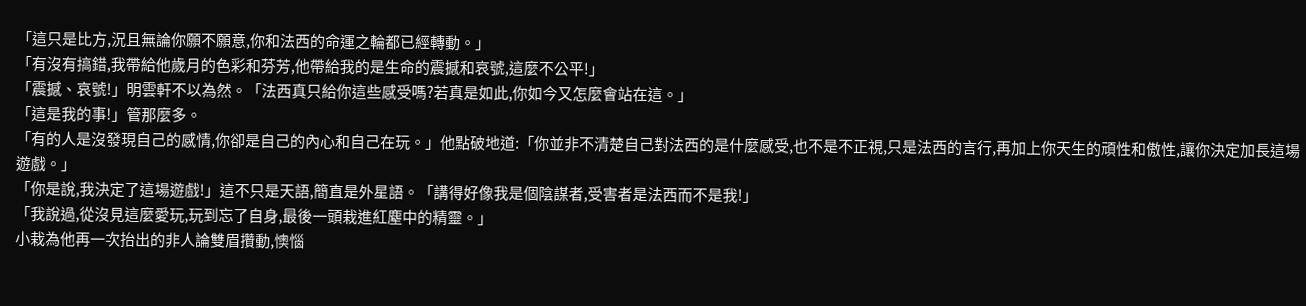「這只是比方,況且無論你願不願意,你和法西的命運之輪都已經轉動。」
「有沒有搞錯,我帶給他歲月的色彩和芬芳,他帶給我的是生命的震撼和哀號,這麼不公平!」
「震撼、哀號!」明雲軒不以為然。「法西真只給你這些感受嗎?若真是如此,你如今又怎麼會站在這。」
「這是我的事!」管那麼多。
「有的人是沒發現自己的感情,你卻是自己的內心和自己在玩。」他點破地道:「你並非不清楚自己對法西的是什麼感受,也不是不正視,只是法西的言行,再加上你天生的頑性和傲性,讓你決定加長這場遊戲。」
「你是說,我決定了這場遊戲!」這不只是天語,簡直是外星語。「講得好像我是個陰謀者,受害者是法西而不是我!」
「我說過,從沒見這麼愛玩,玩到忘了自身,最後一頭栽進紅塵中的精靈。」
小栽為他再一次抬出的非人論雙眉攢動,懊惱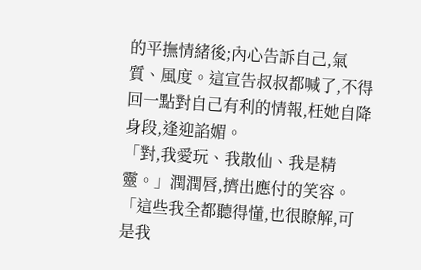的平撫情緒後;內心告訴自己,氣質、風度。這宣告叔叔都喊了,不得回一點對自己有利的情報,枉她自降身段,逢迎諂媚。
「對,我愛玩、我散仙、我是精靈。」潤潤唇,擠出應付的笑容。「這些我全都聽得懂,也很瞭解,可是我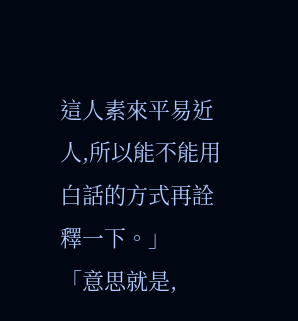這人素來平易近人,所以能不能用白話的方式再詮釋一下。」
「意思就是,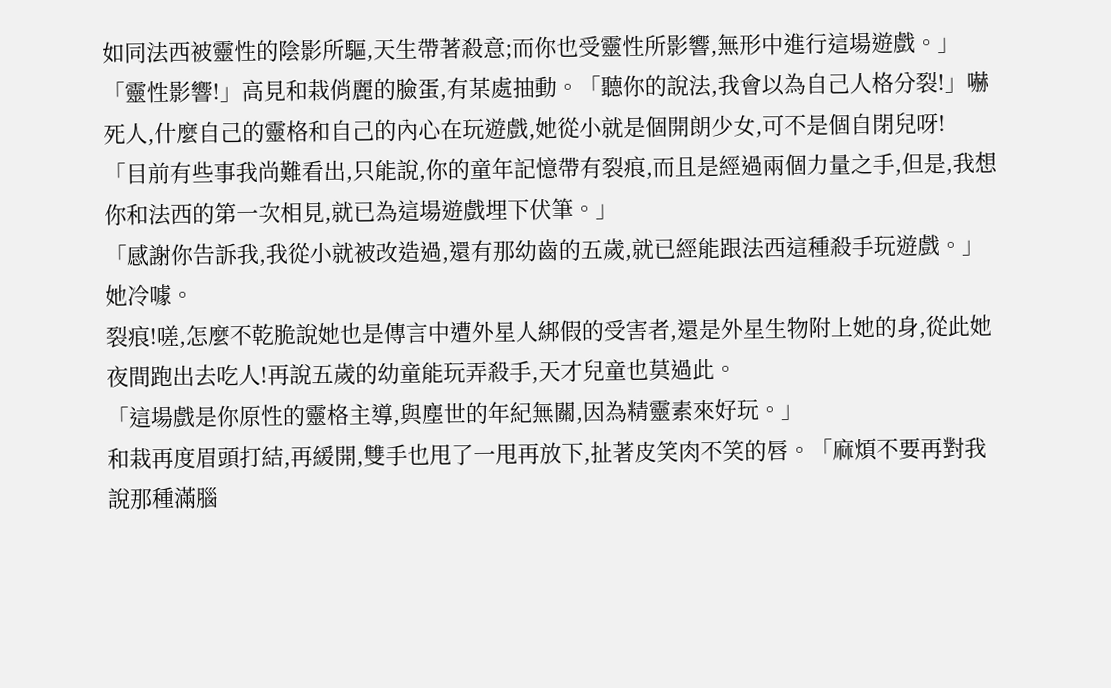如同法西被靈性的陰影所驅,天生帶著殺意;而你也受靈性所影響,無形中進行這場遊戲。」
「靈性影響!」高見和栽俏麗的臉蛋,有某處抽動。「聽你的說法,我會以為自己人格分裂!」嚇死人,什麼自己的靈格和自己的內心在玩遊戲,她從小就是個開朗少女,可不是個自閉兒呀!
「目前有些事我尚難看出,只能說,你的童年記憶帶有裂痕,而且是經過兩個力量之手,但是,我想你和法西的第一次相見,就已為這場遊戲埋下伏筆。」
「感謝你告訴我,我從小就被改造過,還有那幼齒的五歲,就已經能跟法西這種殺手玩遊戲。」她冷噱。
裂痕!嗟,怎麼不乾脆說她也是傳言中遭外星人綁假的受害者,還是外星生物附上她的身,從此她夜間跑出去吃人!再說五歲的幼童能玩弄殺手,天才兒童也莫過此。
「這場戲是你原性的靈格主導,與塵世的年紀無關,因為精靈素來好玩。」
和栽再度眉頭打結,再緩開,雙手也甩了一甩再放下,扯著皮笑肉不笑的唇。「麻煩不要再對我說那種滿腦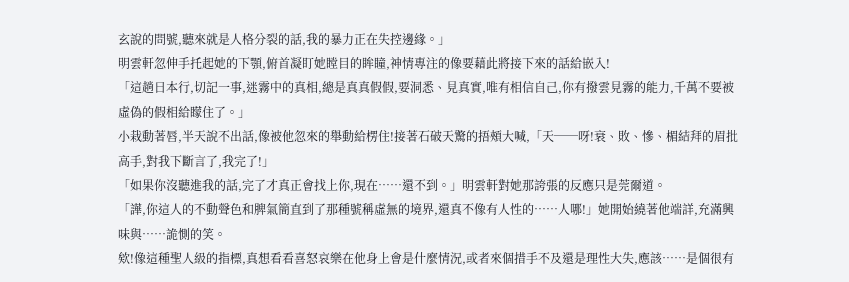玄說的問號,聽來就是人格分裂的話,我的暴力正在失控邊緣。」
明雲軒忽伸手托起她的下顎,俯首凝盯她瞠目的眸瞳,神情專注的像要藉此將接下來的話給嵌入!
「這趟日本行,切記一事,迷霧中的真相,總是真真假假,要洞悉、見真實,唯有相信自己,你有撥雲見霧的能力,千萬不要被虛偽的假相給矇住了。」
小栽動著唇,半天說不出話,像被他忽來的舉動給楞住!接著石破天驚的捂頰大喊,「天──呀!衰、敗、慘、楣結拜的眉批高手,對我下斷言了,我完了!」
「如果你沒聽進我的話,完了才真正會找上你,現在……還不到。」明雲軒對她那誇張的反應只是莞爾道。
「譁,你這人的不動聲色和脾氣簡直到了那種號稱虛無的境界,還真不像有人性的……人哪!」她開始繞著他端詳,充滿興味與……詭惻的笑。
欸!像這種聖人級的指標,真想看看喜怒哀樂在他身上會是什麼情況,或者來個措手不及還是理性大失,應該……是個很有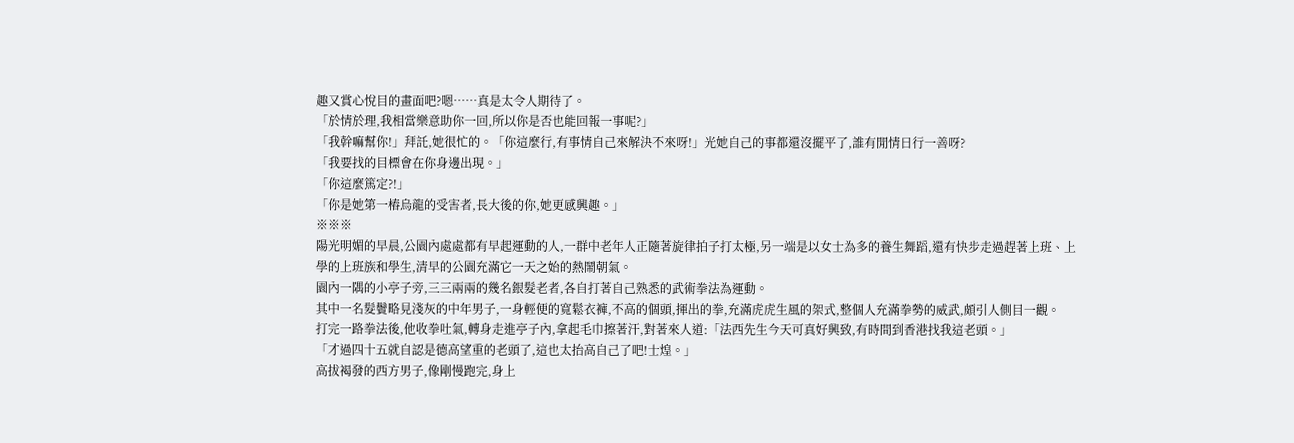趣又賞心悅目的畫面吧?嗯……真是太令人期待了。
「於情於理,我相當樂意助你一回,所以你是否也能回報一事呢?」
「我幹嘛幫你!」拜託,她很忙的。「你這麼行,有事情自己來解決不來呀!」光她自己的事都還沒擺平了,誰有閒情日行一善呀?
「我要找的目標會在你身邊出現。」
「你這麼篤定?!」
「你是她第一樁烏龍的受害者,長大後的你,她更感興趣。」
※※※
陽光明媚的早晨,公園內處處都有早起運動的人,一群中老年人正隨著旋律拍子打太極,另一端是以女士為多的養生舞蹈,還有快步走過趕著上班、上學的上班族和學生,清早的公園充滿它一天之始的熱鬧朝氣。
園內一隅的小亭子旁,三三兩兩的幾名銀髮老者,各自打著自己熟悉的武術拳法為運動。
其中一名髮鬢略見淺灰的中年男子,一身輕便的寬鬆衣褲,不高的個頭,揮出的拳,充滿虎虎生風的架式,整個人充滿拳勢的威武,頗引人側目一觀。
打完一路拳法後,他收拳吐氣,轉身走進亭子內,拿起毛巾擦著汗,對著來人道:「法西先生今天可真好興致,有時間到香港找我這老頭。」
「才過四十五就自認是德高望重的老頭了,這也太抬高自己了吧!士煌。」
高拔褐發的西方男子,像剛慢跑完,身上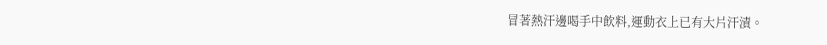冒著熱汗邊喝手中飲料,運動衣上已有大片汗漬。